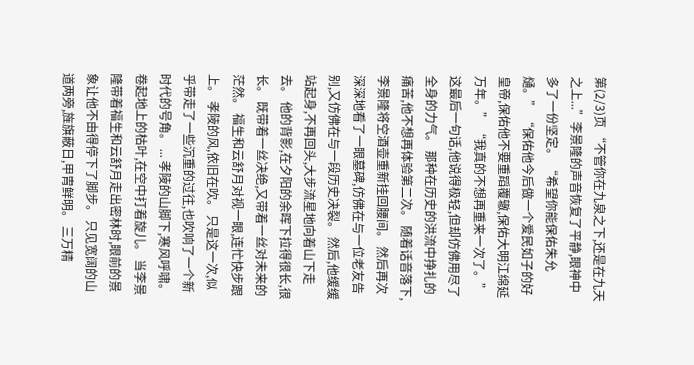第(2/3)页 “不管你在九泉之下,还是在九天之上...”李景隆的声音恢复了平静,眼神中多了一份坚定。 “希望你能保佑朱允熥。” “保佑他今后做一个爱民如子的好皇帝,保佑他不要重蹈覆辙,保佑大明江绵延万年。” “我真的不想再重来一次了。” 这最后一句话,他说得极轻,但却仿佛用尽了全身的力气。 那种在历史的洪流中挣扎的痛苦,他不想再体验第二次。 随着话音落下,李景隆将空酒壶重新挂回腰间。 然后再次深深地看了一眼墓碑,仿佛在与一位老友告别,又仿佛在与一段历史决裂。 然后,他缓缓站起身,不再回头,大步流星地向着山下走去。 他的背影,在夕阳的余晖下拉得很长,很长。 既带着一丝决绝,又带着一丝对未来的茫然。 福生和云舒月对视一眼,连忙快步跟上。 孝陵的风,依旧在吹。 只是这一次,似乎带走了一些沉重的过往,也吹响了一个新时代的号角。 ... 孝陵的山脚下,寒风呼啸。 卷起地上的枯叶,在空中打着旋儿。 当李景隆带着福生和云舒月走出密林时,眼前的景象让他不由得停下了脚步。 只见宽阔的山道两旁,旌旗蔽日,甲胄鲜明。 三万精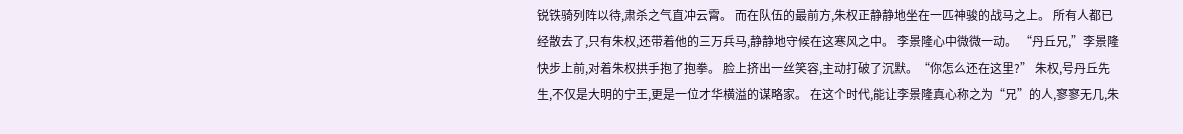锐铁骑列阵以待,肃杀之气直冲云霄。 而在队伍的最前方,朱权正静静地坐在一匹神骏的战马之上。 所有人都已经散去了,只有朱权,还带着他的三万兵马,静静地守候在这寒风之中。 李景隆心中微微一动。 “丹丘兄,”李景隆快步上前,对着朱权拱手抱了抱拳。 脸上挤出一丝笑容,主动打破了沉默。“你怎么还在这里?” 朱权,号丹丘先生,不仅是大明的宁王,更是一位才华横溢的谋略家。 在这个时代,能让李景隆真心称之为“兄”的人,寥寥无几,朱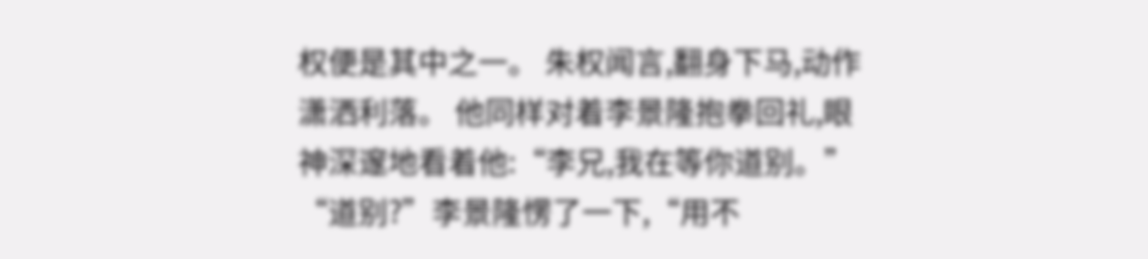权便是其中之一。 朱权闻言,翻身下马,动作潇洒利落。 他同样对着李景隆抱拳回礼,眼神深邃地看着他:“李兄,我在等你道别。” “道别?”李景隆愣了一下,“用不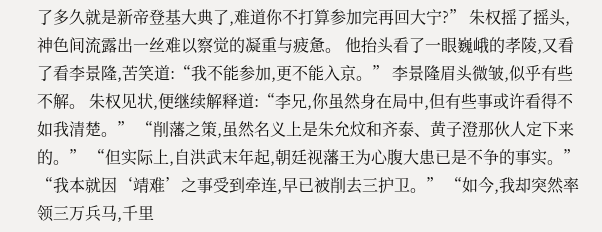了多久就是新帝登基大典了,难道你不打算参加完再回大宁?” 朱权摇了摇头,神色间流露出一丝难以察觉的凝重与疲惫。 他抬头看了一眼巍峨的孝陵,又看了看李景隆,苦笑道:“我不能参加,更不能入京。” 李景隆眉头微皱,似乎有些不解。 朱权见状,便继续解释道:“李兄,你虽然身在局中,但有些事或许看得不如我清楚。” “削藩之策,虽然名义上是朱允炆和齐泰、黄子澄那伙人定下来的。” “但实际上,自洪武末年起,朝廷视藩王为心腹大患已是不争的事实。” “我本就因‘靖难’之事受到牵连,早已被削去三护卫。” “如今,我却突然率领三万兵马,千里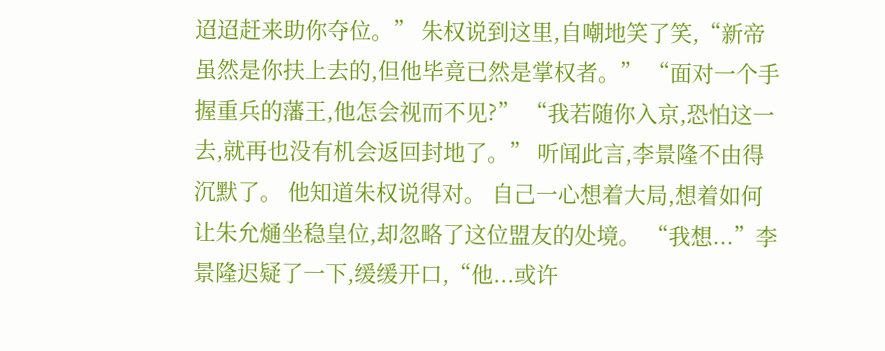迢迢赶来助你夺位。” 朱权说到这里,自嘲地笑了笑,“新帝虽然是你扶上去的,但他毕竟已然是掌权者。” “面对一个手握重兵的藩王,他怎会视而不见?” “我若随你入京,恐怕这一去,就再也没有机会返回封地了。” 听闻此言,李景隆不由得沉默了。 他知道朱权说得对。 自己一心想着大局,想着如何让朱允熥坐稳皇位,却忽略了这位盟友的处境。 “我想...”李景隆迟疑了一下,缓缓开口,“他...或许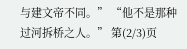与建文帝不同。” “他不是那种过河拆桥之人。” 第(2/3)页